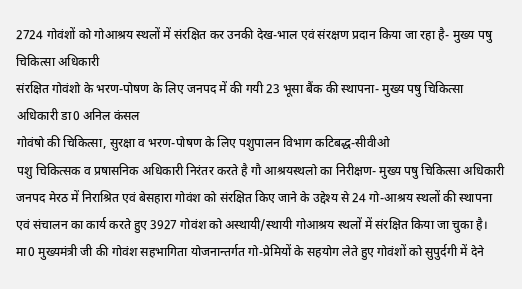2724 गोवंशों को गोआश्रय स्थलों में संरक्षित कर उनकी देख-भाल एवं संरक्षण प्रदान किया जा रहा है- मुख्य पषु चिकित्सा अधिकारी
संरक्षित गोवंशो के भरण-पोषण के लिए जनपद में की गयी 23 भूसा बैंक की स्थापना- मुख्य पषु चिकित्सा अधिकारी डा0 अनिल कंसल
गोवंषो की चिकित्सा, सुरक्षा व भरण-पोषण के लिए पशुपालन विभाग कटिबद्ध-सीवीओ
पशु चिकित्सक व प्रषासनिक अधिकारी निरंतर करते है गौ आश्रयस्थलो का निरीक्षण- मुख्य पषु चिकित्सा अधिकारी
जनपद मेरठ में निराश्रित एवं बेसहारा गोवंश को संरक्षित किए जाने के उद्देश्य से 24 गो-आश्रय स्थलों की स्थापना एवं संचालन का कार्य करते हुए 3927 गोवंश को अस्थायी/स्थायी गोआश्रय स्थलों में संरक्षित किया जा चुका है। मा0 मुख्यमंत्री जी की गोवंश सहभागिता योजनान्तर्गत गो-प्रेमियों के सहयोग लेते हुए गोवंशों को सुपुर्दगी में देने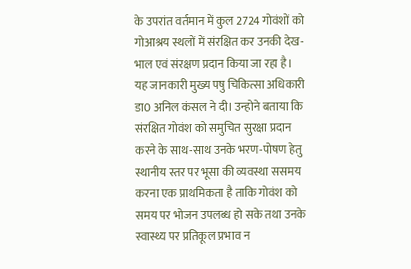के उपरांत वर्तमान में कुल 2724 गोवंशों को गोआश्रय स्थलों में संरक्षित कर उनकी देख-भाल एवं संरक्षण प्रदान किया जा रहा है।
यह जानकारी मुख्य पषु चिकित्सा अधिकारी डा0 अनिल कंसल ने दी। उन्होने बताया कि संरक्षित गोवंश को समुचित सुरक्षा प्रदान करने के साथ-साथ उनके भरण-पोषण हेतु स्थानीय स्तर पर भूसा की व्यवस्था ससमय करना एक प्राथमिकता है ताकि गोवंश को समय पर भोजन उपलब्ध हो सके तथा उनके स्वास्थ्य पर प्रतिकूल प्रभाव न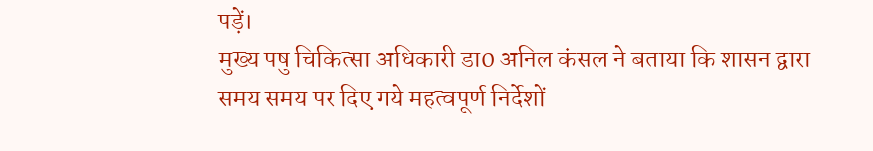पड़ें।
मुख्य पषु चिकित्सा अधिकारी डा0 अनिल कंसल ने बताया कि शासन द्वारा समय समय पर दिए गये महत्वपूर्ण निर्देशों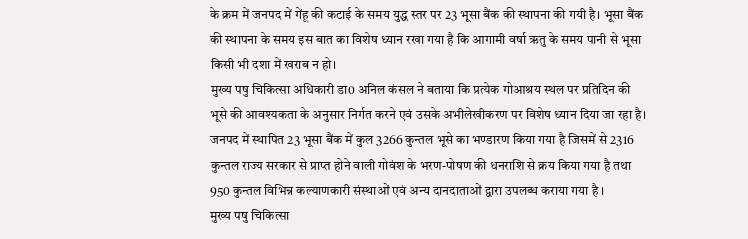के क्रम में जनपद में गेंहू की कटाई के समय युद्ध स्तर पर 23 भूसा बैंक की स्थापना की गयी है। भूसा बैंक की स्थापना के समय इस बात का विशेष ध्यान रखा गया है कि आगामी वर्षा ऋतु के समय पानी से भूसा किसी भी दशा में खराब न हो।
मुख्य पषु चिकित्सा अधिकारी डा0 अनिल कंसल ने बताया कि प्रत्येक गोआश्रय स्थल पर प्रतिदिन की भूसे की आवश्यकता के अनुसार निर्गत करने एवं उसके अभीलेखीकरण पर विशेष ध्यान दिया जा रहा है। जनपद में स्थापित 23 भूसा बैंक में कुल 3266 कुन्तल भूसे का भण्डारण किया गया है जिसमें से 2316 कुन्तल राज्य सरकार से प्राप्त होने वाली गोवंश के भरण-पोषण की धनराशि से क्रय किया गया है तथा 950 कुन्तल विभिन्न कल्याणकारी संस्थाओं एवं अन्य दानदाताओं द्वारा उपलब्ध कराया गया है ।
मुख्य पषु चिकित्सा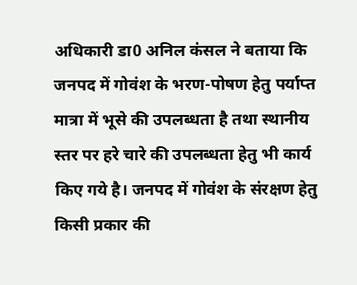अधिकारी डा0 अनिल कंसल ने बताया कि जनपद में गोवंश के भरण-पोषण हेतु पर्याप्त मात्रा में भूसे की उपलब्धता है तथा स्थानीय स्तर पर हरे चारे की उपलब्धता हेतु भी कार्य किए गये है। जनपद में गोवंश के संरक्षण हेतु किसी प्रकार की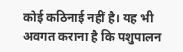कोई कठिनाई नहीं है। यह भी अवगत कराना है कि पशुपालन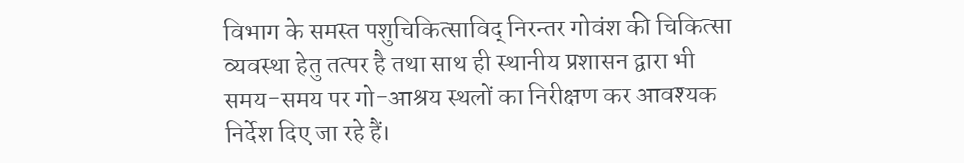विभाग के समस्त पशुचिकित्साविद् निरन्तर गोवंश की चिकित्सा व्यवस्था हेतु तत्पर है तथा साथ ही स्थानीय प्रशासन द्वारा भी समय-समय पर गो-आश्रय स्थलों का निरीक्षण कर आवश्यक निर्देश दिए जा रहे हैं।